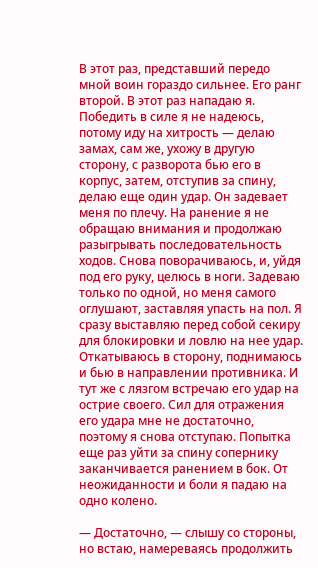В этот раз, представший передо мной воин гораздо сильнее. Его ранг второй. В этот раз нападаю я. Победить в силе я не надеюсь, потому иду на хитрость — делаю замах, сам же, ухожу в другую сторону, с разворота бью его в корпус, затем, отступив за спину, делаю еще один удар. Он задевает меня по плечу. На ранение я не обращаю внимания и продолжаю разыгрывать последовательность ходов. Снова поворачиваюсь, и, уйдя под его руку, целюсь в ноги. Задеваю только по одной, но меня самого оглушают, заставляя упасть на пол. Я сразу выставляю перед собой секиру для блокировки и ловлю на нее удар. Откатываюсь в сторону, поднимаюсь и бью в направлении противника. И тут же с лязгом встречаю его удар на острие своего. Сил для отражения его удара мне не достаточно, поэтому я снова отступаю. Попытка еще раз уйти за спину сопернику заканчивается ранением в бок. От неожиданности и боли я падаю на одно колено.

— Достаточно, — слышу со стороны, но встаю, намереваясь продолжить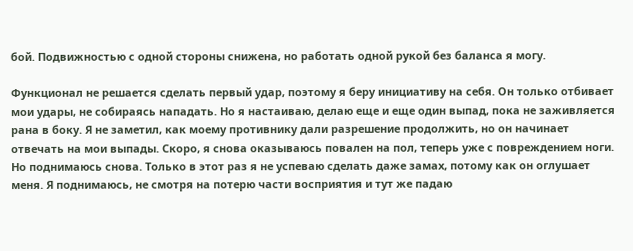бой. Подвижностью с одной стороны снижена, но работать одной рукой без баланса я могу.

Функционал не решается сделать первый удар, поэтому я беру инициативу на себя. Он только отбивает мои удары, не собираясь нападать. Но я настаиваю, делаю еще и еще один выпад, пока не заживляется рана в боку. Я не заметил, как моему противнику дали разрешение продолжить, но он начинает отвечать на мои выпады. Скоро, я снова оказываюсь повален на пол, теперь уже с повреждением ноги. Но поднимаюсь снова. Только в этот раз я не успеваю сделать даже замах, потому как он оглушает меня. Я поднимаюсь, не смотря на потерю части восприятия и тут же падаю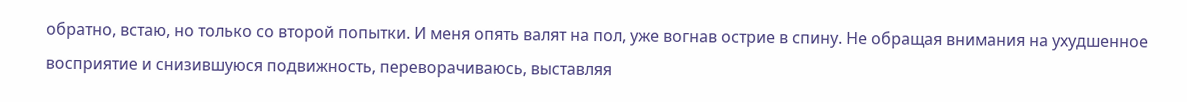обратно, встаю, но только со второй попытки. И меня опять валят на пол, уже вогнав острие в спину. Не обращая внимания на ухудшенное восприятие и снизившуюся подвижность, переворачиваюсь, выставляя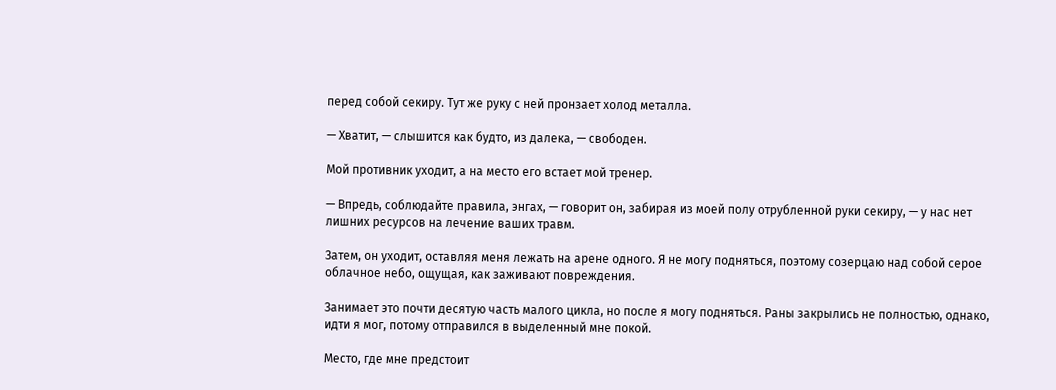перед собой секиру. Тут же руку с ней пронзает холод металла.

— Хватит, — слышится как будто, из далека, — свободен.

Мой противник уходит, а на место его встает мой тренер.

— Впредь, соблюдайте правила, энгах, — говорит он, забирая из моей полу отрубленной руки секиру, — у нас нет лишних ресурсов на лечение ваших травм.

Затем, он уходит, оставляя меня лежать на арене одного. Я не могу подняться, поэтому созерцаю над собой серое облачное небо, ощущая, как заживают повреждения.

Занимает это почти десятую часть малого цикла, но после я могу подняться. Раны закрылись не полностью, однако, идти я мог, потому отправился в выделенный мне покой.

Место, где мне предстоит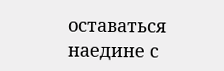оставаться наедине с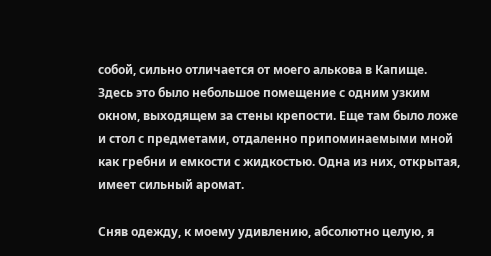собой, сильно отличается от моего алькова в Капище. Здесь это было небольшое помещение с одним узким окном, выходящем за стены крепости. Еще там было ложе и стол с предметами, отдаленно припоминаемыми мной как гребни и емкости с жидкостью. Одна из них, открытая, имеет сильный аромат.

Сняв одежду, к моему удивлению, абсолютно целую, я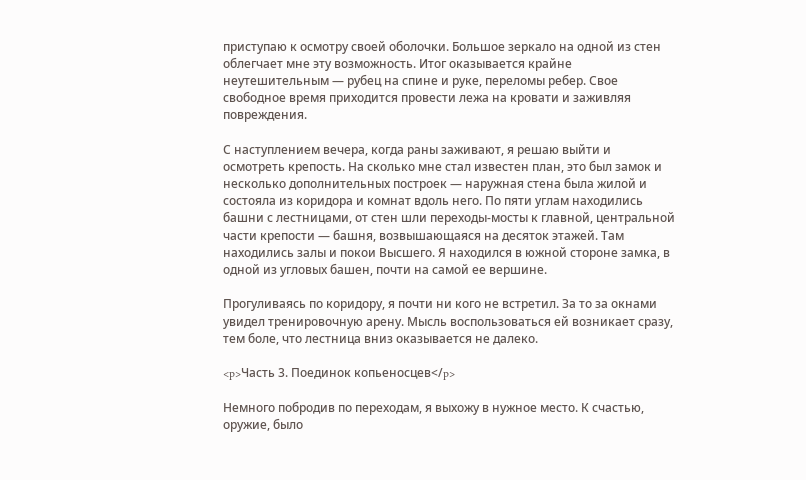приступаю к осмотру своей оболочки. Большое зеркало на одной из стен облегчает мне эту возможность. Итог оказывается крайне неутешительным — рубец на спине и руке, переломы ребер. Свое свободное время приходится провести лежа на кровати и заживляя повреждения.

С наступлением вечера, когда раны заживают, я решаю выйти и осмотреть крепость. На сколько мне стал известен план, это был замок и несколько дополнительных построек — наружная стена была жилой и состояла из коридора и комнат вдоль него. По пяти углам находились башни с лестницами, от стен шли переходы-мосты к главной, центральной части крепости — башня, возвышающаяся на десяток этажей. Там находились залы и покои Высшего. Я находился в южной стороне замка, в одной из угловых башен, почти на самой ее вершине.

Прогуливаясь по коридору, я почти ни кого не встретил. За то за окнами увидел тренировочную арену. Мысль воспользоваться ей возникает сразу, тем боле, что лестница вниз оказывается не далеко.

<p>Часть 3. Поединок копьеносцев</p>

Немного побродив по переходам, я выхожу в нужное место. К счастью, оружие, было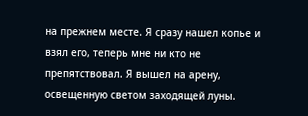на прежнем месте. Я сразу нашел копье и взял его, теперь мне ни кто не препятствовал. Я вышел на арену, освещенную светом заходящей луны.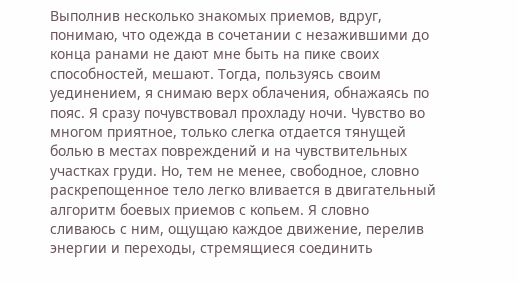Выполнив несколько знакомых приемов, вдруг, понимаю, что одежда в сочетании с незажившими до конца ранами не дают мне быть на пике своих способностей, мешают. Тогда, пользуясь своим уединением, я снимаю верх облачения, обнажаясь по пояс. Я сразу почувствовал прохладу ночи. Чувство во многом приятное, только слегка отдается тянущей болью в местах повреждений и на чувствительных участках груди. Но, тем не менее, свободное, словно раскрепощенное тело легко вливается в двигательный алгоритм боевых приемов с копьем. Я словно сливаюсь с ним, ощущаю каждое движение, перелив энергии и переходы, стремящиеся соединить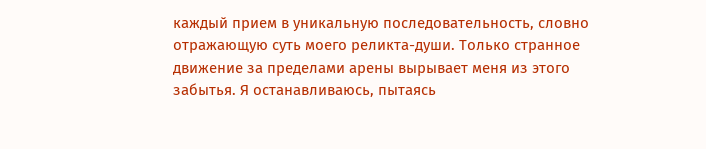каждый прием в уникальную последовательность, словно отражающую суть моего реликта-души. Только странное движение за пределами арены вырывает меня из этого забытья. Я останавливаюсь, пытаясь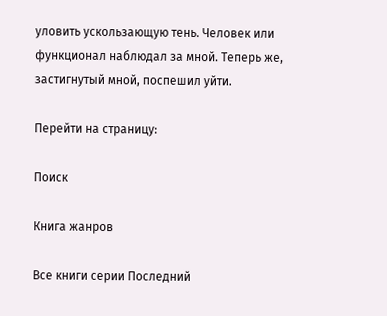уловить ускользающую тень. Человек или функционал наблюдал за мной. Теперь же, застигнутый мной, поспешил уйти.

Перейти на страницу:

Поиск

Книга жанров

Все книги серии Последний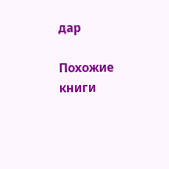дар

Похожие книги